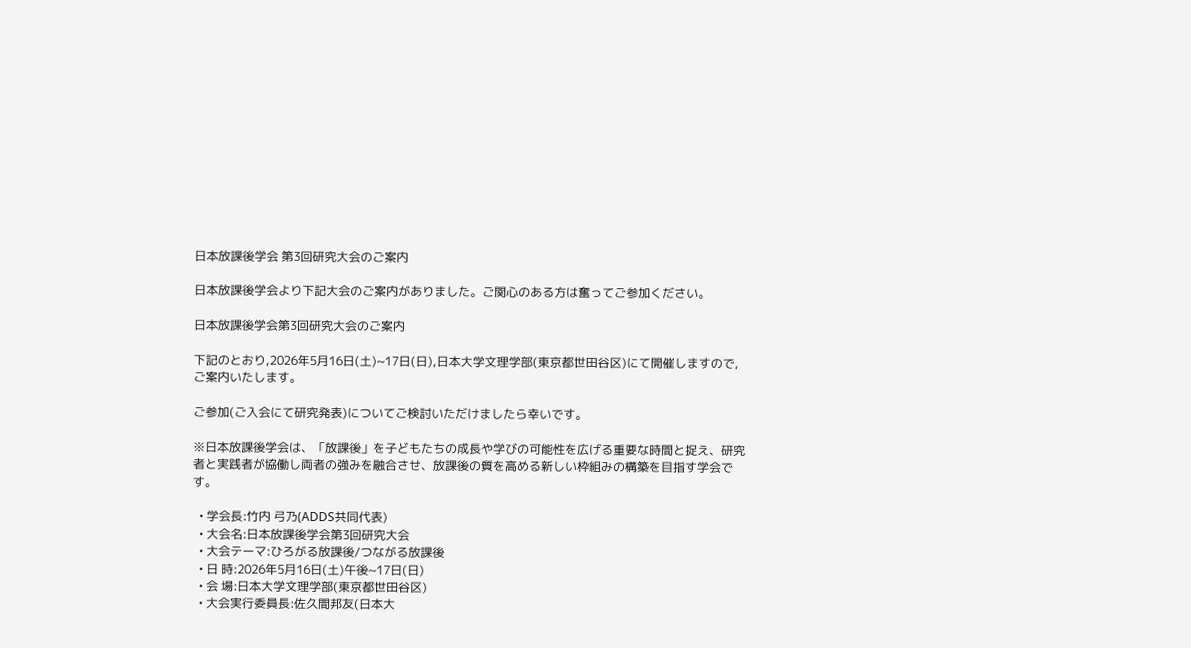日本放課後学会 第3回研究大会のご案内

日本放課後学会より下記大会のご案内がありました。ご関心のある方は奮ってご参加ください。

日本放課後学会第3回研究大会のご案内

下記のとおり,2026年5月16日(土)~17日(日),日本大学文理学部(東京都世田谷区)にて開催しますので,ご案内いたします。

ご参加(ご入会にて研究発表)についてご検討いただけましたら幸いです。

※日本放課後学会は、「放課後」を子どもたちの成長や学びの可能性を広げる重要な時間と捉え、研究者と実践者が協働し両者の強みを融合させ、放課後の質を高める新しい枠組みの構築を目指す学会です。

  • 学会長:竹内 弓乃(ADDS共同代表)
  • 大会名:日本放課後学会第3回研究大会
  • 大会テーマ:ひろがる放課後/つながる放課後
  • 日 時:2026年5月16日(土)午後~17日(日)
  • 会 場:日本大学文理学部(東京都世田谷区)
  • 大会実行委員長:佐久間邦友(日本大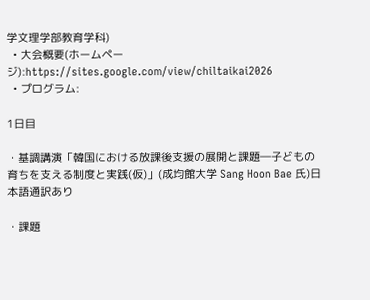学文理学部教育学科)
  • 大会概要(ホームページ):https://sites.google.com/view/chiltaikai2026
  • プログラム:

1日目

・基調講演「韓国における放課後支援の展開と課題―子どもの育ちを支える制度と実践(仮)」(成均館大学 Sang Hoon Bae 氏)日本語通訳あり

・課題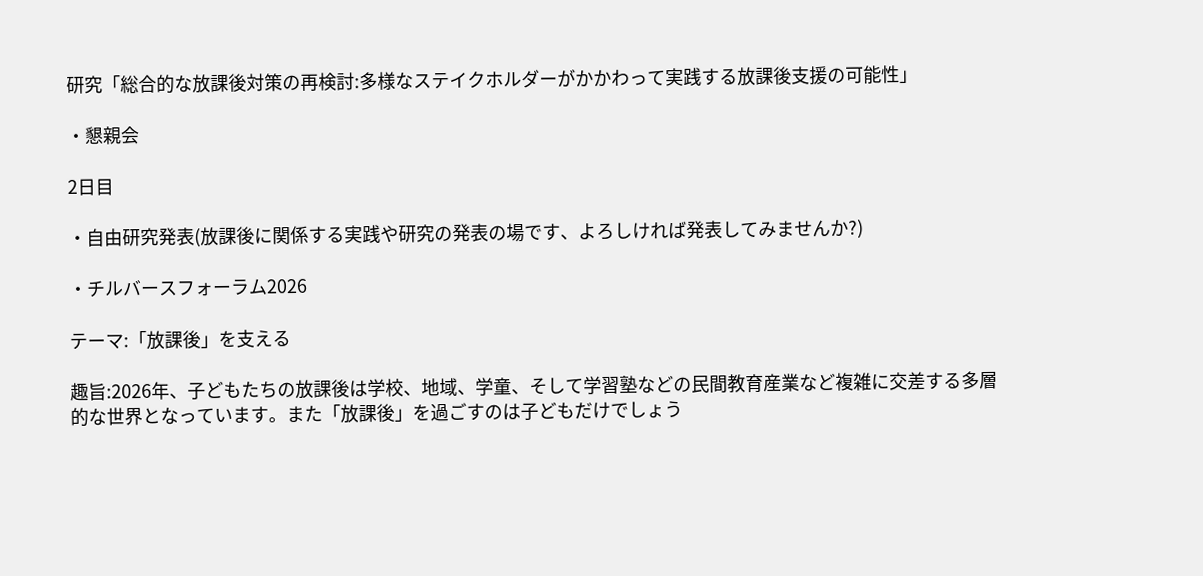研究「総合的な放課後対策の再検討:多様なステイクホルダーがかかわって実践する放課後支援の可能性」

・懇親会

2日目

・自由研究発表(放課後に関係する実践や研究の発表の場です、よろしければ発表してみませんか?)

・チルバースフォーラム2026

テーマ:「放課後」を支える

趣旨:2026年、子どもたちの放課後は学校、地域、学童、そして学習塾などの民間教育産業など複雑に交差する多層的な世界となっています。また「放課後」を過ごすのは子どもだけでしょう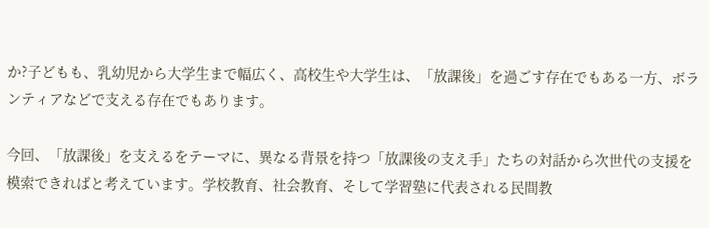か?子どもも、乳幼児から大学生まで幅広く、高校生や大学生は、「放課後」を過ごす存在でもある一方、ボランティアなどで支える存在でもあります。

今回、「放課後」を支えるをテーマに、異なる背景を持つ「放課後の支え手」たちの対話から次世代の支援を模索できればと考えています。学校教育、社会教育、そして学習塾に代表される民間教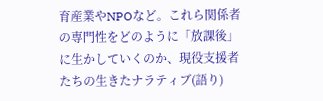育産業やNPOなど。これら関係者の専門性をどのように「放課後」に生かしていくのか、現役支援者たちの生きたナラティブ(語り)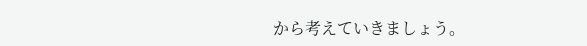から考えていきましょう。